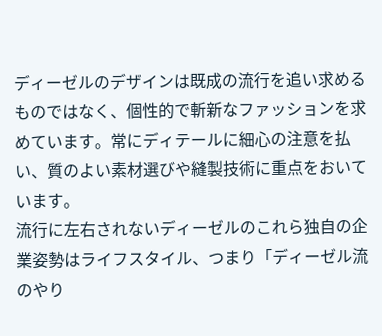ディーゼルのデザインは既成の流行を追い求めるものではなく、個性的で斬新なファッションを求めています。常にディテールに細心の注意を払い、質のよい素材選びや縫製技術に重点をおいています。
流行に左右されないディーゼルのこれら独自の企業姿勢はライフスタイル、つまり「ディーゼル流のやり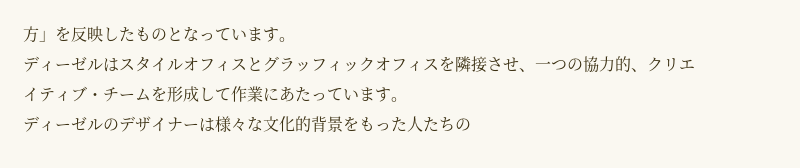方」を反映したものとなっています。
ディーゼルはスタイルオフィスとグラッフィックオフィスを隣接させ、一つの協力的、クリエイティブ・チームを形成して作業にあたっています。
ディーゼルのデザイナーは様々な文化的背景をもった人たちの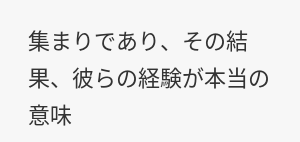集まりであり、その結果、彼らの経験が本当の意味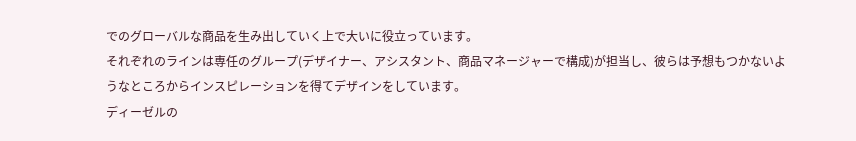でのグローバルな商品を生み出していく上で大いに役立っています。
それぞれのラインは専任のグループ(デザイナー、アシスタント、商品マネージャーで構成)が担当し、彼らは予想もつかないようなところからインスピレーションを得てデザインをしています。
ディーゼルの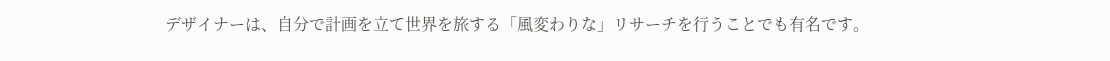デザイナーは、自分で計画を立て世界を旅する「風変わりな」リサーチを行うことでも有名です。